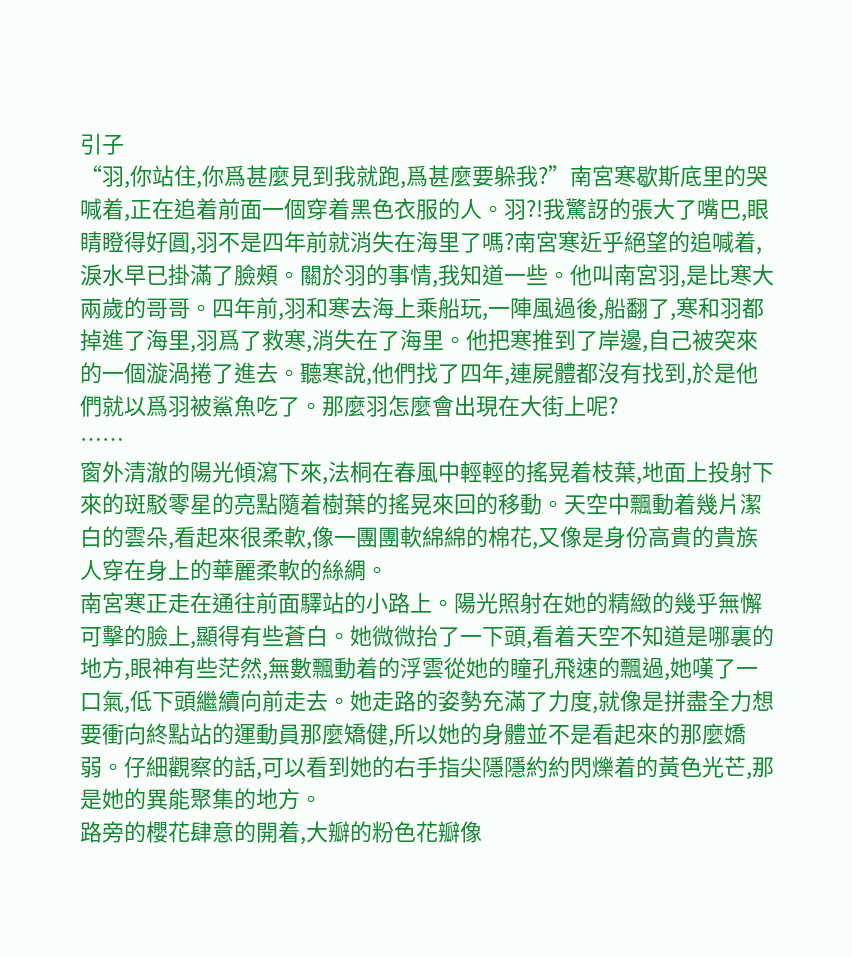引子
“羽,你站住,你爲甚麼見到我就跑,爲甚麼要躲我?”南宮寒歇斯底里的哭喊着,正在追着前面一個穿着黑色衣服的人。羽?!我驚訝的張大了嘴巴,眼睛瞪得好圓,羽不是四年前就消失在海里了嗎?南宮寒近乎絕望的追喊着,淚水早已掛滿了臉頰。關於羽的事情,我知道一些。他叫南宮羽,是比寒大兩歲的哥哥。四年前,羽和寒去海上乘船玩,一陣風過後,船翻了,寒和羽都掉進了海里,羽爲了救寒,消失在了海里。他把寒推到了岸邊,自己被突來的一個漩渦捲了進去。聽寒說,他們找了四年,連屍體都沒有找到,於是他們就以爲羽被鯊魚吃了。那麼羽怎麼會出現在大街上呢?
……
窗外清澈的陽光傾瀉下來,法桐在春風中輕輕的搖晃着枝葉,地面上投射下來的斑駁零星的亮點隨着樹葉的搖晃來回的移動。天空中飄動着幾片潔白的雲朵,看起來很柔軟,像一團團軟綿綿的棉花,又像是身份高貴的貴族人穿在身上的華麗柔軟的絲綢。
南宮寒正走在通往前面驛站的小路上。陽光照射在她的精緻的幾乎無懈可擊的臉上,顯得有些蒼白。她微微抬了一下頭,看着天空不知道是哪裏的地方,眼神有些茫然,無數飄動着的浮雲從她的瞳孔飛速的飄過,她嘆了一口氣,低下頭繼續向前走去。她走路的姿勢充滿了力度,就像是拼盡全力想要衝向終點站的運動員那麼矯健,所以她的身體並不是看起來的那麼嬌弱。仔細觀察的話,可以看到她的右手指尖隱隱約約閃爍着的黃色光芒,那是她的異能聚集的地方。
路旁的櫻花肆意的開着,大瓣的粉色花瓣像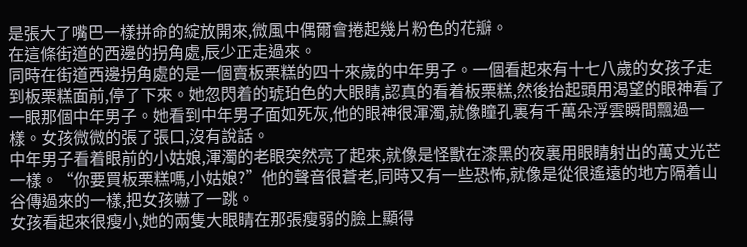是張大了嘴巴一樣拼命的綻放開來,微風中偶爾會捲起幾片粉色的花瓣。
在這條街道的西邊的拐角處,辰少正走過來。
同時在街道西邊拐角處的是一個賣板栗糕的四十來歲的中年男子。一個看起來有十七八歲的女孩子走到板栗糕面前,停了下來。她忽閃着的琥珀色的大眼睛,認真的看着板栗糕,然後抬起頭用渴望的眼神看了一眼那個中年男子。她看到中年男子面如死灰,他的眼神很渾濁,就像瞳孔裏有千萬朵浮雲瞬間飄過一樣。女孩微微的張了張口,沒有說話。
中年男子看着眼前的小姑娘,渾濁的老眼突然亮了起來,就像是怪獸在漆黑的夜裏用眼睛射出的萬丈光芒一樣。“你要買板栗糕嗎,小姑娘?”他的聲音很蒼老,同時又有一些恐怖,就像是從很遙遠的地方隔着山谷傳過來的一樣,把女孩嚇了一跳。
女孩看起來很瘦小,她的兩隻大眼睛在那張瘦弱的臉上顯得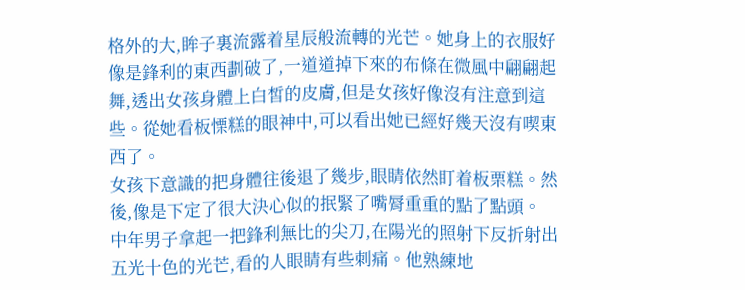格外的大,眸子裏流露着星辰般流轉的光芒。她身上的衣服好像是鋒利的東西劃破了,一道道掉下來的布條在微風中翩翩起舞,透出女孩身體上白皙的皮膚,但是女孩好像沒有注意到這些。從她看板慄糕的眼神中,可以看出她已經好幾天沒有喫東西了。
女孩下意識的把身體往後退了幾步,眼睛依然盯着板栗糕。然後,像是下定了很大決心似的抿緊了嘴脣重重的點了點頭。
中年男子拿起一把鋒利無比的尖刀,在陽光的照射下反折射出五光十色的光芒,看的人眼睛有些刺痛。他熟練地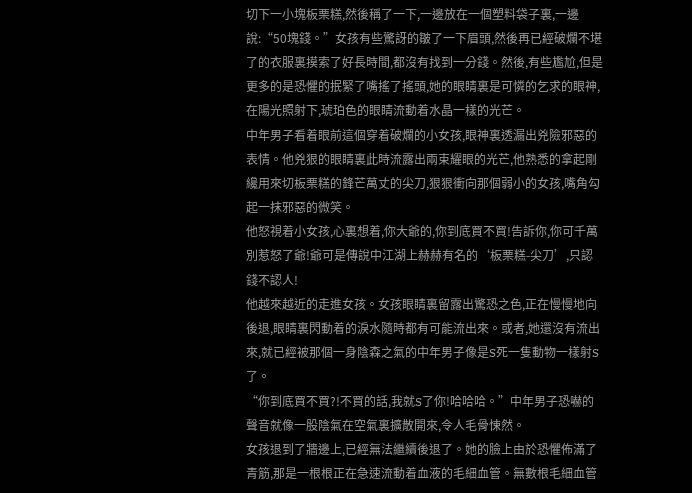切下一小塊板栗糕,然後稱了一下,一邊放在一個塑料袋子裏,一邊說:“50塊錢。”女孩有些驚訝的皺了一下眉頭,然後再已經破爛不堪了的衣服裏摸索了好長時間,都沒有找到一分錢。然後,有些尷尬,但是更多的是恐懼的抿緊了嘴搖了搖頭,她的眼睛裏是可憐的乞求的眼神,在陽光照射下,琥珀色的眼睛流動着水晶一樣的光芒。
中年男子看着眼前這個穿着破爛的小女孩,眼神裏透漏出兇險邪惡的表情。他兇狠的眼睛裏此時流露出兩束耀眼的光芒,他熟悉的拿起剛纔用來切板栗糕的鋒芒萬丈的尖刀,狠狠衝向那個弱小的女孩,嘴角勾起一抹邪惡的微笑。
他怒視着小女孩,心裏想着,你大爺的,你到底買不買!告訴你,你可千萬別惹怒了爺!爺可是傳說中江湖上赫赫有名的‘板栗糕-尖刀’,只認錢不認人!
他越來越近的走進女孩。女孩眼睛裏留露出驚恐之色,正在慢慢地向後退,眼睛裏閃動着的淚水隨時都有可能流出來。或者,她還沒有流出來,就已經被那個一身陰森之氣的中年男子像是S死一隻動物一樣射S了。
“你到底買不買?!不買的話,我就S了你!哈哈哈。”中年男子恐嚇的聲音就像一股陰氣在空氣裏擴散開來,令人毛骨悚然。
女孩退到了牆邊上,已經無法繼續後退了。她的臉上由於恐懼佈滿了青筋,那是一根根正在急速流動着血液的毛細血管。無數根毛細血管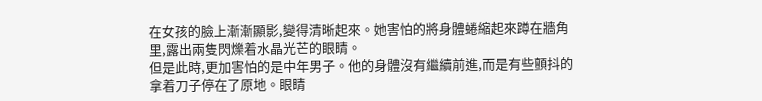在女孩的臉上漸漸顯影,變得清晰起來。她害怕的將身體蜷縮起來蹲在牆角里,露出兩隻閃爍着水晶光芒的眼睛。
但是此時,更加害怕的是中年男子。他的身體沒有繼續前進,而是有些顫抖的拿着刀子停在了原地。眼睛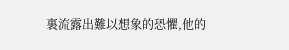裏流露出難以想象的恐懼,他的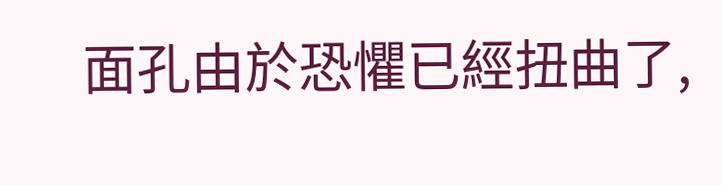面孔由於恐懼已經扭曲了,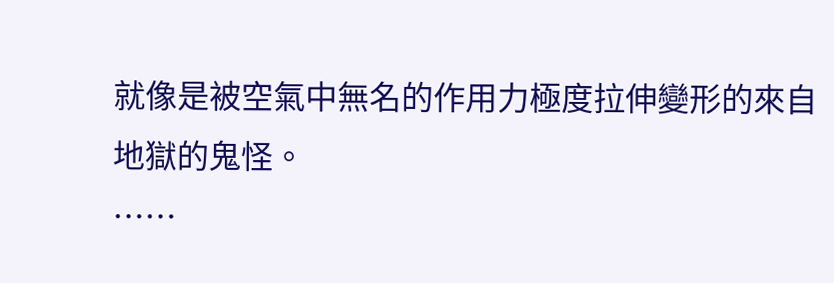就像是被空氣中無名的作用力極度拉伸變形的來自地獄的鬼怪。
……